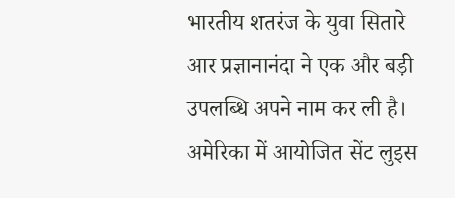भारतीय शतरंज के युवा सितारे आर प्रज्ञानानंदा ने एक और बड़ी उपलब्धि अपने नाम कर ली है। अमेरिका में आयोजित सेंट लुइस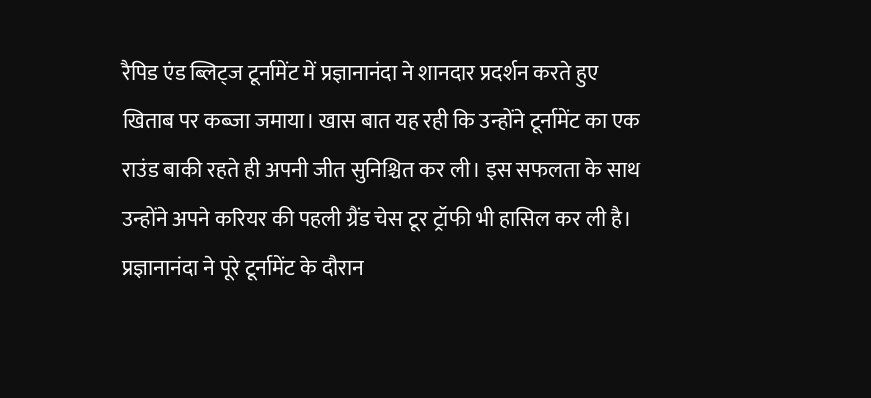रैपिड एंड ब्लिट्ज टूर्नामेंट में प्रज्ञानानंदा ने शानदार प्रदर्शन करते हुए खिताब पर कब्जा जमाया। खास बात यह रही कि उन्होंने टूर्नामेंट का एक राउंड बाकी रहते ही अपनी जीत सुनिश्चित कर ली। इस सफलता के साथ उन्होंने अपने करियर की पहली ग्रैंड चेस टूर ट्रॉफी भी हासिल कर ली है।
प्रज्ञानानंदा ने पूरे टूर्नामेंट के दौरान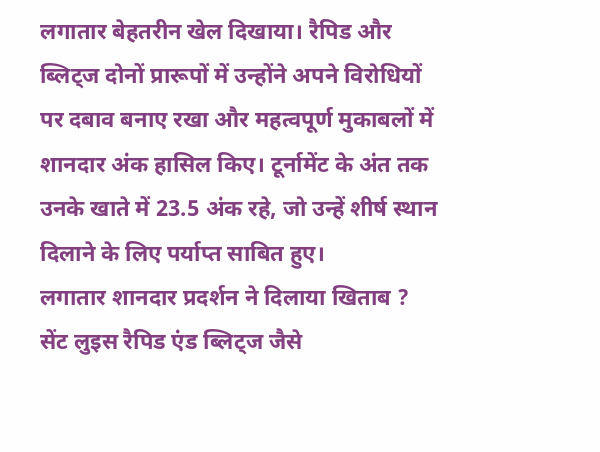लगातार बेहतरीन खेल दिखाया। रैपिड और ब्लिट्ज दोनों प्रारूपों में उन्होंने अपने विरोधियों पर दबाव बनाए रखा और महत्वपूर्ण मुकाबलों में शानदार अंक हासिल किए। टूर्नामेंट के अंत तक उनके खाते में 23.5 अंक रहे, जो उन्हें शीर्ष स्थान दिलाने के लिए पर्याप्त साबित हुए।
लगातार शानदार प्रदर्शन ने दिलाया खिताब ?
सेंट लुइस रैपिड एंड ब्लिट्ज जैसे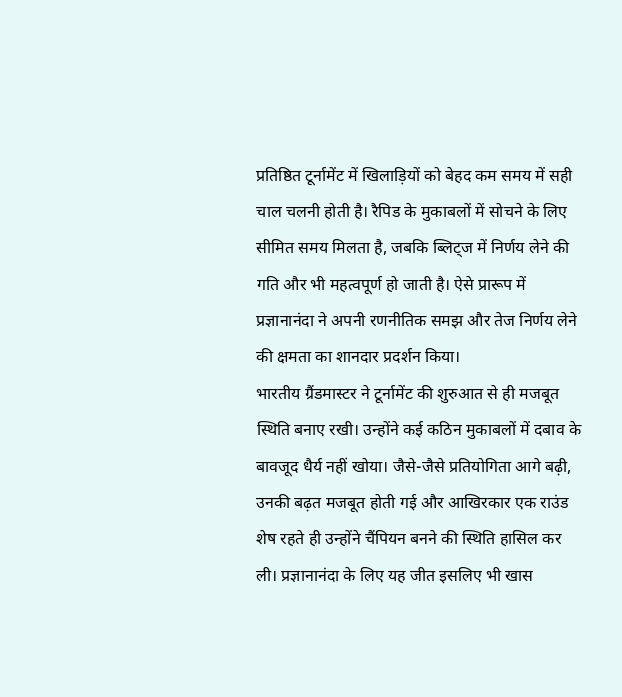प्रतिष्ठित टूर्नामेंट में खिलाड़ियों को बेहद कम समय में सही चाल चलनी होती है। रैपिड के मुकाबलों में सोचने के लिए सीमित समय मिलता है, जबकि ब्लिट्ज में निर्णय लेने की गति और भी महत्वपूर्ण हो जाती है। ऐसे प्रारूप में प्रज्ञानानंदा ने अपनी रणनीतिक समझ और तेज निर्णय लेने की क्षमता का शानदार प्रदर्शन किया।
भारतीय ग्रैंडमास्टर ने टूर्नामेंट की शुरुआत से ही मजबूत स्थिति बनाए रखी। उन्होंने कई कठिन मुकाबलों में दबाव के बावजूद धैर्य नहीं खोया। जैसे-जैसे प्रतियोगिता आगे बढ़ी, उनकी बढ़त मजबूत होती गई और आखिरकार एक राउंड शेष रहते ही उन्होंने चैंपियन बनने की स्थिति हासिल कर ली। प्रज्ञानानंदा के लिए यह जीत इसलिए भी खास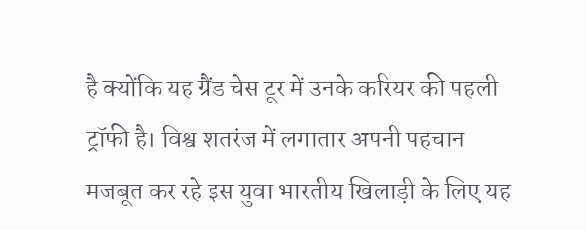है क्योंकि यह ग्रैंड चेस टूर में उनके करियर की पहली ट्रॉफी है। विश्व शतरंज में लगातार अपनी पहचान मजबूत कर रहे इस युवा भारतीय खिलाड़ी के लिए यह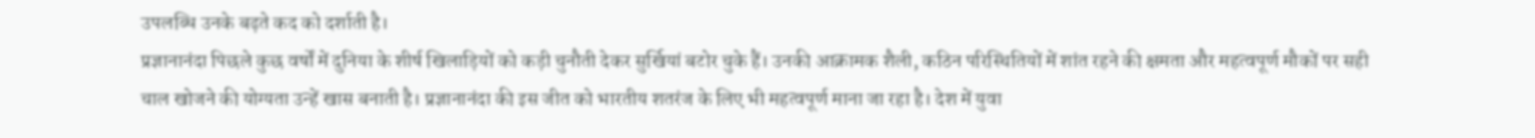उपलब्धि उनके बढ़ते कद को दर्शाती है।
प्रज्ञानानंदा पिछले कुछ वर्षों में दुनिया के शीर्ष खिलाड़ियों को कड़ी चुनौती देकर सुर्खियां बटोर चुके हैं। उनकी आक्रामक शैली, कठिन परिस्थितियों में शांत रहने की क्षमता और महत्वपूर्ण मौकों पर सही चाल खोजने की योग्यता उन्हें खास बनाती है। प्रज्ञानानंदा की इस जीत को भारतीय शतरंज के लिए भी महत्वपूर्ण माना जा रहा है। देश में युवा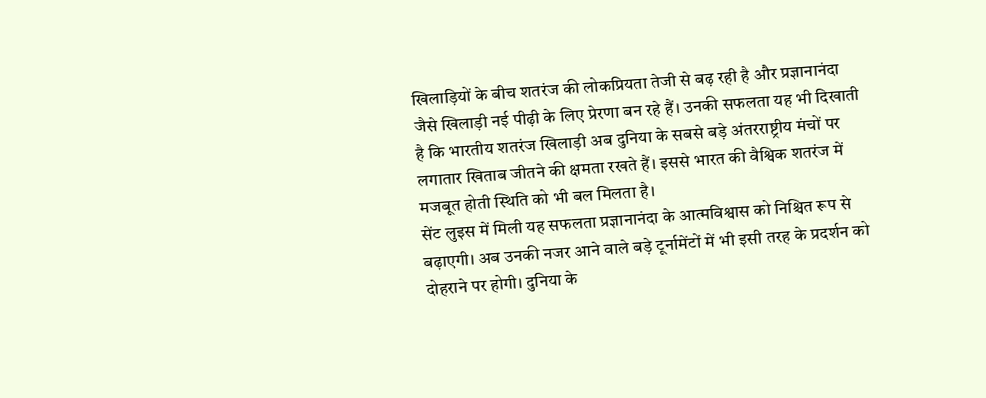खिलाड़ियों के बीच शतरंज की लोकप्रियता तेजी से बढ़ रही है और प्रज्ञानानंदा जैसे खिलाड़ी नई पीढ़ी के लिए प्रेरणा बन रहे हैं। उनकी सफलता यह भी दिखाती है कि भारतीय शतरंज खिलाड़ी अब दुनिया के सबसे बड़े अंतरराष्ट्रीय मंचों पर लगातार खिताब जीतने की क्षमता रखते हैं। इससे भारत की वैश्विक शतरंज में मजबूत होती स्थिति को भी बल मिलता है।
सेंट लुइस में मिली यह सफलता प्रज्ञानानंदा के आत्मविश्वास को निश्चित रूप से बढ़ाएगी। अब उनकी नजर आने वाले बड़े टूर्नामेंटों में भी इसी तरह के प्रदर्शन को दोहराने पर होगी। दुनिया के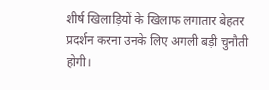शीर्ष खिलाड़ियों के खिलाफ लगातार बेहतर प्रदर्शन करना उनके लिए अगली बड़ी चुनौती होगी।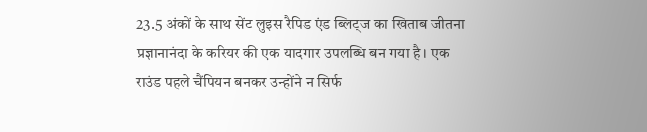23.5 अंकों के साथ सेंट लुइस रैपिड एंड ब्लिट्ज का खिताब जीतना प्रज्ञानानंदा के करियर की एक यादगार उपलब्धि बन गया है। एक राउंड पहले चैंपियन बनकर उन्होंने न सिर्फ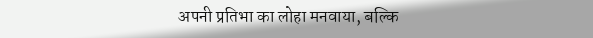अपनी प्रतिभा का लोहा मनवाया, बल्कि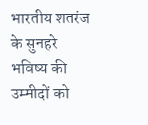भारतीय शतरंज के सुनहरे भविष्य की उम्मीदों को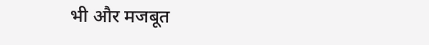भी और मजबूत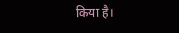किया है।